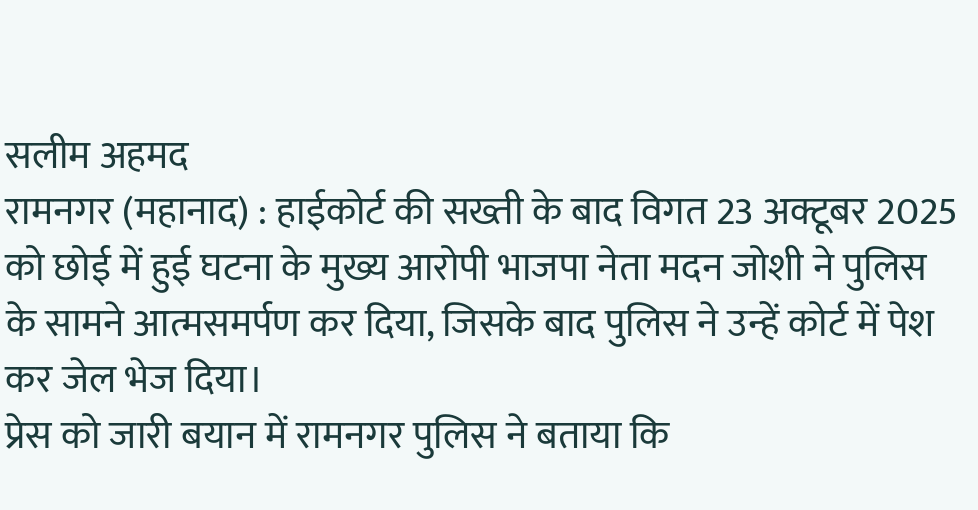सलीम अहमद
रामनगर (महानाद) : हाईकोर्ट की सख्ती के बाद विगत 23 अक्टूबर 2025 को छोई में हुई घटना के मुख्य आरोपी भाजपा नेता मदन जोशी ने पुलिस के सामने आत्मसमर्पण कर दिया, जिसके बाद पुलिस ने उन्हें कोर्ट में पेश कर जेल भेज दिया।
प्रेस को जारी बयान में रामनगर पुलिस ने बताया कि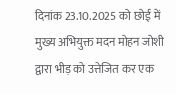दिनांक 23.10.2025 को छोई में मुख्य अभियुक्त मदन मोहन जोशी द्वारा भीड़ को उत्तेजित कर एक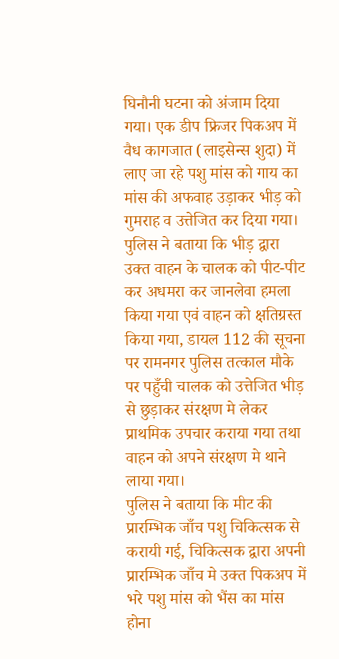घिनौनी घटना को अंजाम दिया गया। एक डीप फ्रिजर पिकअप में वैध कागजात (लाइसेन्स शुदा) में लाए जा रहे पशु मांस को गाय का मांस की अफवाह उड़ाकर भीड़ को गुमराह व उत्तेजित कर दिया गया।
पुलिस ने बताया कि भीड़ द्वारा उक्त वाहन के चालक को पीट-पीट कर अधमरा कर जानलेवा हमला किया गया एवं वाहन को क्षतिग्रस्त किया गया, डायल 112 की सूचना पर रामनगर पुलिस तत्काल मौके पर पहुँची चालक को उत्तेजित भीड़ से छुड़ाकर संरक्षण मे लेकर प्राथमिक उपचार कराया गया तथा वाहन को अपने संरक्षण मे थाने लाया गया।
पुलिस ने बताया कि मीट की प्रारम्भिक जाँच पशु चिकित्सक से करायी गई, चिकित्सक द्वारा अपनी प्रारम्भिक जाँच मे उक्त पिकअप में भरे पशु मांस को भैंस का मांस होना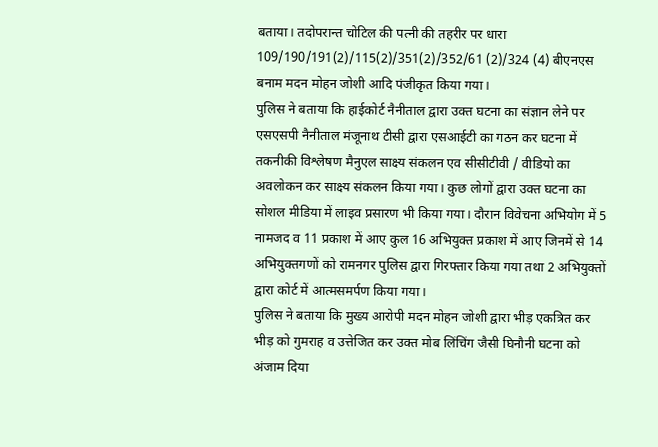बताया। तदोपरान्त चोटिल की पत्नी की तहरीर पर धारा 109/190/191(2)/115(2)/351(2)/352/61 (2)/324 (4) बीएनएस बनाम मदन मोहन जोशी आदि पंजीकृत किया गया।
पुलिस ने बताया कि हाईकोर्ट नैनीताल द्वारा उक्त घटना का संज्ञान लेने पर एसएसपी नैनीताल मंजूनाथ टीसी द्वारा एसआईटी का गठन कर घटना में तकनीकी विश्लेषण मैनुएल साक्ष्य संकलन एव सीसीटीवी / वीडियो का अवलोकन कर साक्ष्य संकलन किया गया। कुछ लोगों द्वारा उक्त घटना का सोशल मीडिया में लाइव प्रसारण भी किया गया। दौरान विवेचना अभियोग में 5 नामजद व 11 प्रकाश में आए कुल 16 अभियुक्त प्रकाश में आए जिनमें से 14 अभियुक्तगणों को रामनगर पुलिस द्वारा गिरफ्तार किया गया तथा 2 अभियुक्तों द्वारा कोर्ट में आत्मसमर्पण किया गया।
पुलिस ने बताया कि मुख्य आरोपी मदन मोहन जोशी द्वारा भीड़ एकत्रित कर भीड़ को गुमराह व उत्तेजित कर उक्त मोब लिंचिंग जैसी घिनौनी घटना को अंजाम दिया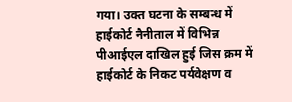गया। उक्त घटना के सम्बन्ध में हाईकोर्ट नैनीताल में विभिन्न पीआईएल दाखिल हुई जिस क्रम में हाईकोर्ट के निकट पर्यवेक्षण व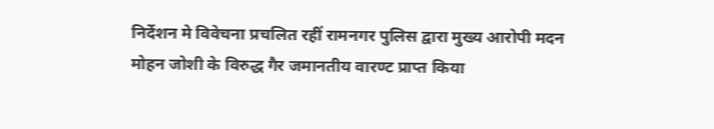निर्देशन मे विवेचना प्रचलित रहीं रामनगर पुलिस द्वारा मुख्य आरोपी मदन मोहन जोशी के विरुद्ध गैर जमानतीय वारण्ट प्राप्त किया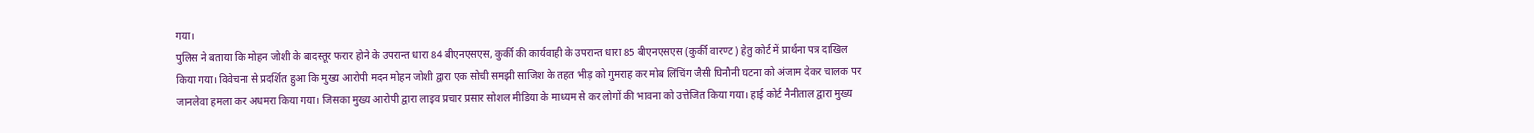गया।
पुलिस ने बताया कि मोहन जोशी के बादस्तूर फरार होने के उपरान्त धारा 84 बीएनएसएस, कुर्की की कार्यवाही के उपरान्त धारा 85 बीएनएसएस (कुर्की वारण्ट) हेतु कोर्ट में प्रार्थना पत्र दाखिल किया गया। विवेचना से प्रदर्शित हुआ कि मुख्य आरोपी मदन मोहन जोशी द्वारा एक सोची समझी साजिश के तहत भीड़ को गुमराह कर मोब लिंचिंग जैसी घिनौनी घटना को अंजाम देकर चालक पर जानलेवा हमला कर अधमरा किया गया। जिसका मुख्य आरोपी द्वारा लाइव प्रचार प्रसार सोशल मीडिया के माध्यम से कर लोगों की भावना को उत्तेजित किया गया। हाई कोर्ट नैनीताल द्वारा मुख्य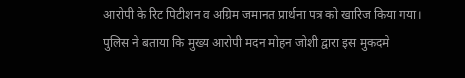आरोपी के रिट पिटीशन व अग्रिम जमानत प्रार्थना पत्र को खारिज किया गया।
पुलिस ने बताया कि मुख्य आरोपी मदन मोहन जोशी द्वारा इस मुकदमे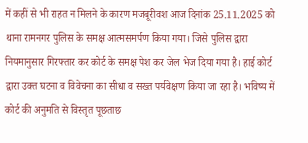में कहीं से भी राहत न मिलने के कारण मजबूरीवश आज दिनांक 25.11.2025 को थाना रामनगर पुलिस के समक्ष आत्मसमर्पण किया गया। जिसे पुलिस द्वारा नियमानुसार गिरफ्तार कर कोर्ट के समक्ष पेश कर जेल भेज दिया गया है। हाई कोर्ट द्वारा उक्त घटना व विवेचना का सीधा व सख्त पर्यवेक्षण किया जा रहा है। भविष्य में कोर्ट की अनुमति से विस्तृत पूछताछ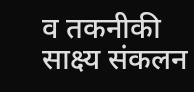व तकनीकी साक्ष्य संकलन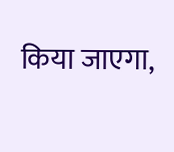किया जाएगा,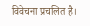विवेचना प्रचलित है।